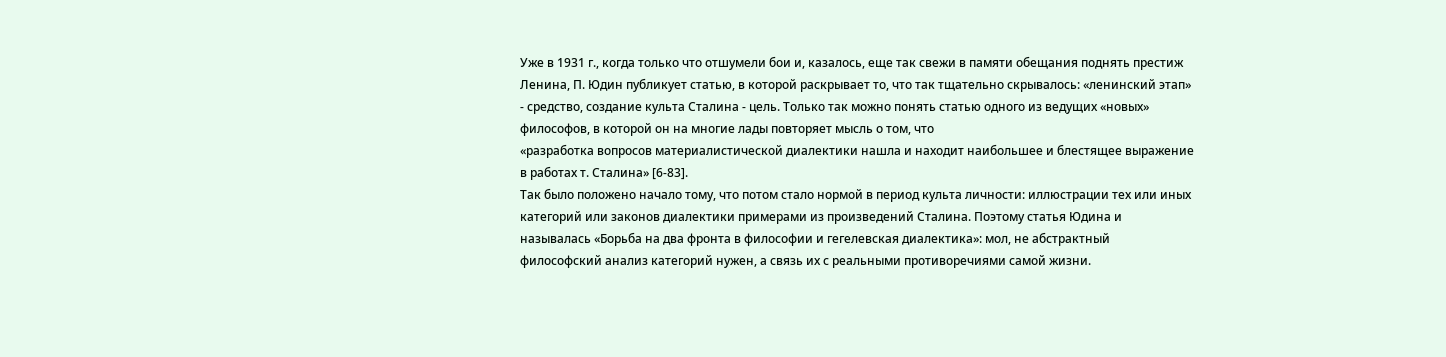Уже в 1931 г., когда только что отшумели бои и, казалось, еще так свежи в памяти обещания поднять престиж Ленина, П. Юдин публикует статью, в которой раскрывает то, что так тщательно скрывалось: «ленинский этап» - средство, создание культа Сталина - цель. Только так можно понять статью одного из ведущих «новых» философов, в которой он на многие лады повторяет мысль о том, что
«разработка вопросов материалистической диалектики нашла и находит наибольшее и блестящее выражение в работах т. Сталина» [6-83].
Так было положено начало тому, что потом стало нормой в период культа личности: иллюстрации тех или иных категорий или законов диалектики примерами из произведений Сталина. Поэтому статья Юдина и называлась «Борьба на два фронта в философии и гегелевская диалектика»: мол, не абстрактный философский анализ категорий нужен, а связь их с реальными противоречиями самой жизни.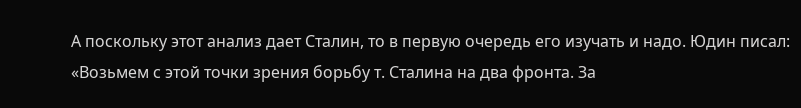А поскольку этот анализ дает Сталин, то в первую очередь его изучать и надо. Юдин писал:
«Возьмем с этой точки зрения борьбу т. Сталина на два фронта. За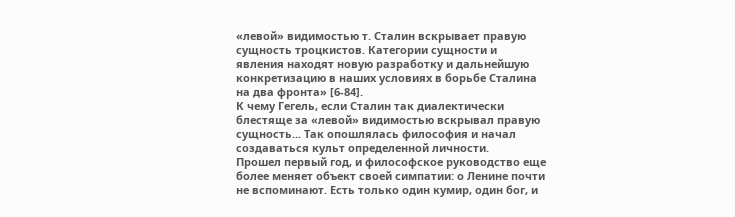«левой» видимостью т. Сталин вскрывает правую сущность троцкистов. Категории сущности и явления находят новую разработку и дальнейшую конкретизацию в наших условиях в борьбе Сталина на два фронта» [6-84].
К чему Гегель, если Сталин так диалектически блестяще за «левой» видимостью вскрывал правую сущность... Так опошлялась философия и начал создаваться культ определенной личности.
Прошел первый год, и философское руководство еще более меняет объект своей симпатии: о Ленине почти не вспоминают. Есть только один кумир, один бог, и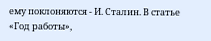ему поклоняются - И. Сталин. В статье «Год работы»,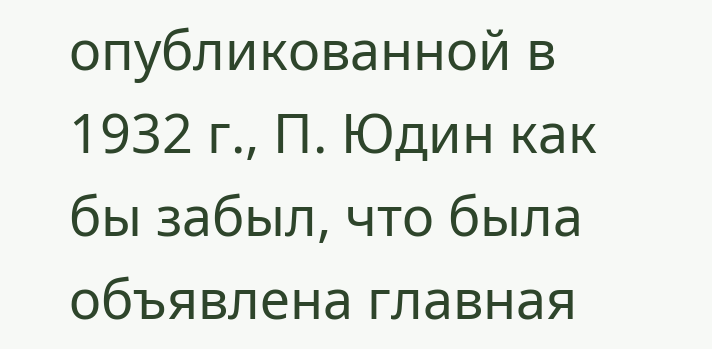опубликованной в 1932 г., П. Юдин как бы забыл, что была объявлена главная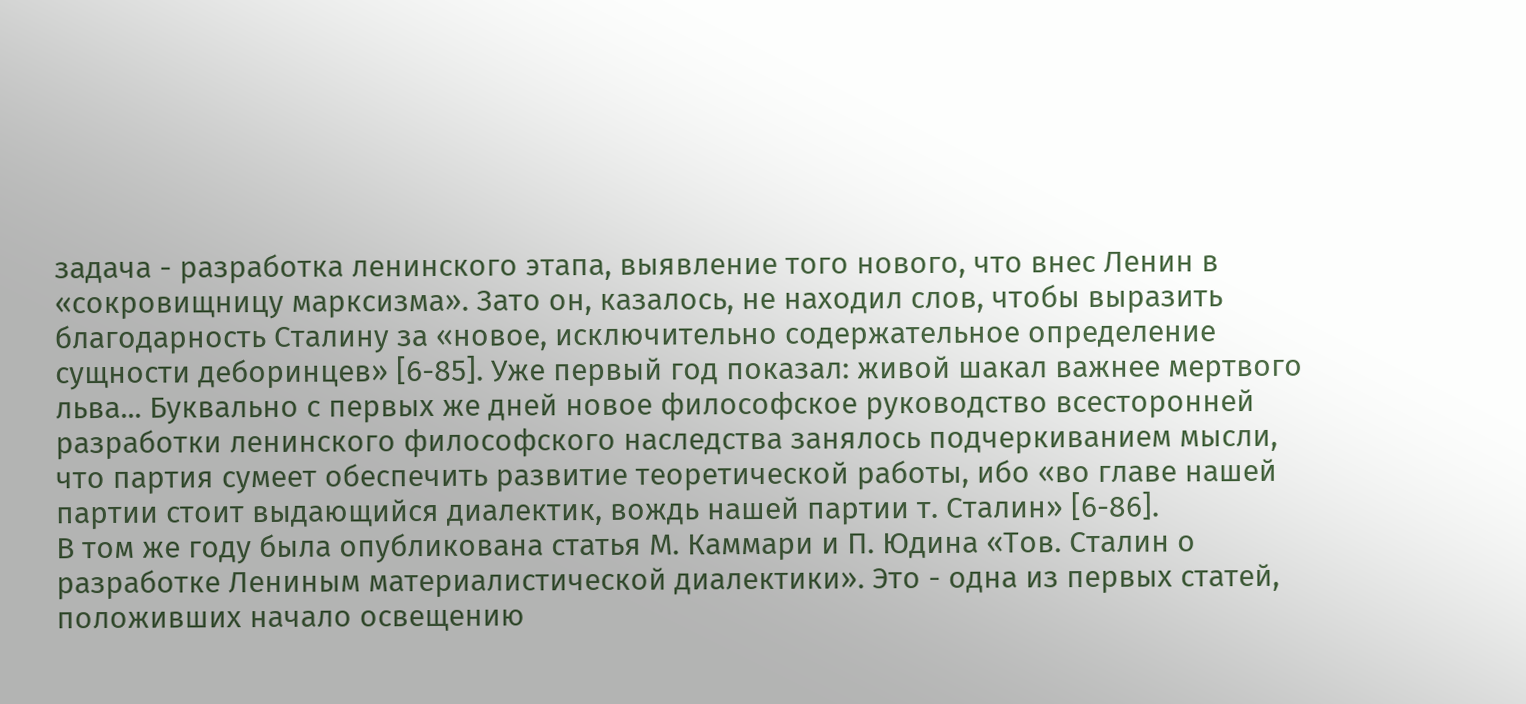задача - разработка ленинского этапа, выявление того нового, что внес Ленин в «сокровищницу марксизма». Зато он, казалось, не находил слов, чтобы выразить благодарность Сталину за «новое, исключительно содержательное определение сущности деборинцев» [6-85]. Уже первый год показал: живой шакал важнее мертвого льва... Буквально с первых же дней новое философское руководство всесторонней разработки ленинского философского наследства занялось подчеркиванием мысли, что партия сумеет обеспечить развитие теоретической работы, ибо «во главе нашей партии стоит выдающийся диалектик, вождь нашей партии т. Сталин» [6-86].
В том же году была опубликована статья М. Каммари и П. Юдина «Тов. Сталин о разработке Лениным материалистической диалектики». Это - одна из первых статей, положивших начало освещению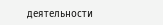деятельности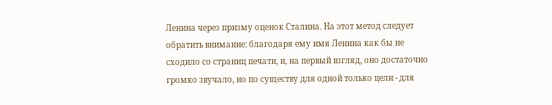Ленина через призму оценок Сталина. На этот метод следует обратить внимание: благодаря ему имя Ленина как бы не сходило со страниц печати, и, на первый взгляд, оно достаточно громко звучало, но по существу для одной только цели - для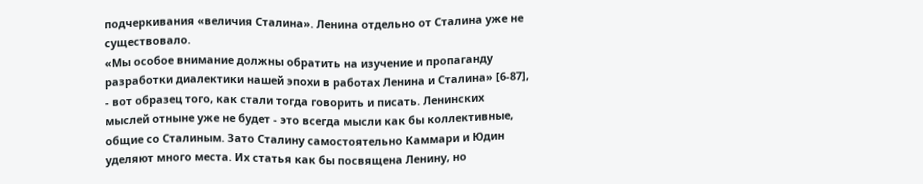подчеркивания «величия Сталина». Ленина отдельно от Сталина уже не существовало.
«Мы особое внимание должны обратить на изучение и пропаганду разработки диалектики нашей эпохи в работах Ленина и Сталина» [6-87], - вот образец того, как стали тогда говорить и писать. Ленинских мыслей отныне уже не будет - это всегда мысли как бы коллективные, общие со Сталиным. Зато Сталину самостоятельно Каммари и Юдин уделяют много места. Их статья как бы посвящена Ленину, но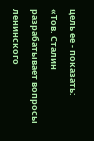цель ее - показать:
«Тов. Сталин разрабатывает вопросы ленинского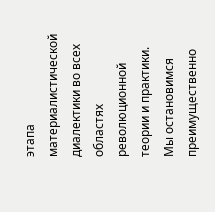этапа материалистической диалектики во всех областях революционной теории и практики. Мы остановимся преимущественно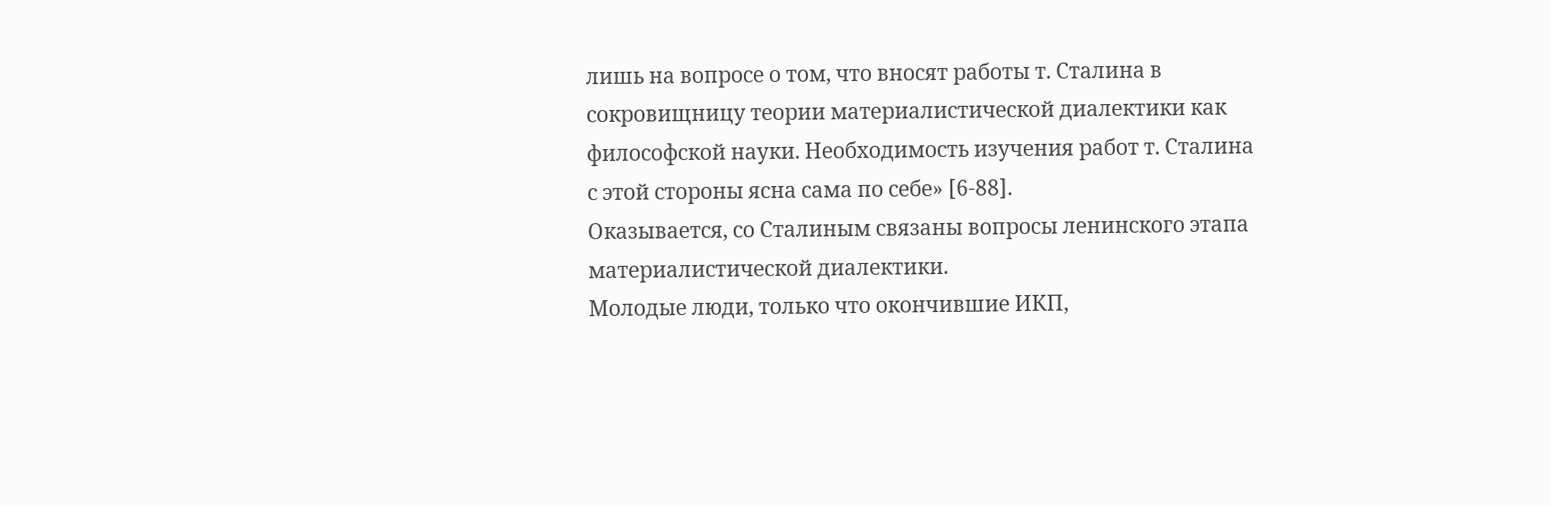лишь на вопросе о том, что вносят работы т. Сталина в сокровищницу теории материалистической диалектики как философской науки. Необходимость изучения работ т. Сталина с этой стороны ясна сама по себе» [6-88].
Оказывается, со Сталиным связаны вопросы ленинского этапа материалистической диалектики.
Молодые люди, только что окончившие ИКП,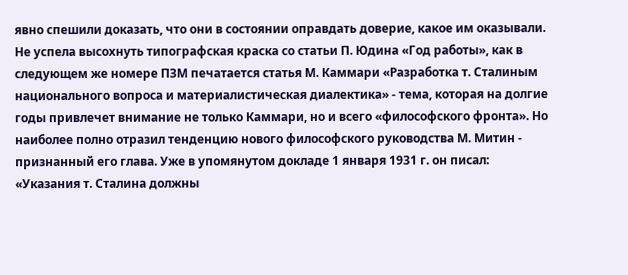явно спешили доказать, что они в состоянии оправдать доверие, какое им оказывали. Не успела высохнуть типографская краска со статьи П. Юдина «Год работы», как в следующем же номере ПЗМ печатается статья М. Каммари «Разработка т. Сталиным национального вопроса и материалистическая диалектика» - тема, которая на долгие годы привлечет внимание не только Каммари, но и всего «философского фронта». Но наиболее полно отразил тенденцию нового философского руководства М. Митин - признанный его глава. Уже в упомянутом докладе 1 января 1931 г. он писал:
«Указания т. Сталина должны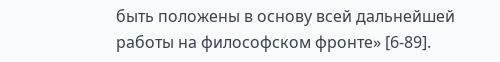быть положены в основу всей дальнейшей работы на философском фронте» [6-89].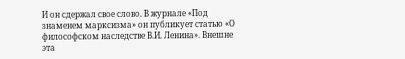И он сдержал свое слово. В журнале «Под знаменем марксизма» он публикует статью «О философском наследстве В.И. Ленина». Внешне эта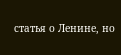статья о Ленине, но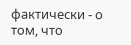фактически - о том, что